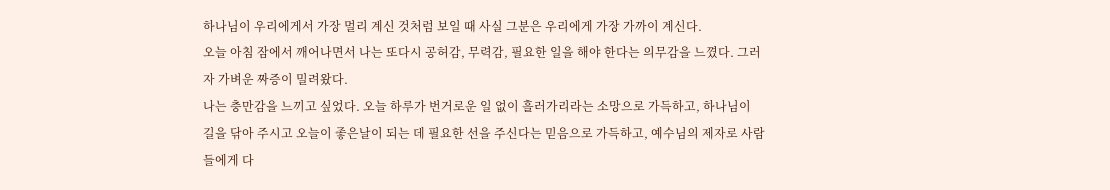하나님이 우리에게서 가장 멀리 계신 것처럼 보일 때 사실 그분은 우리에게 가장 가까이 계신다.
오늘 아침 잠에서 깨어나면서 나는 또다시 공허감, 무력감, 필요한 일을 해야 한다는 의무감을 느꼈다. 그러자 가벼운 짜증이 밀려왔다.
나는 충만감을 느끼고 싶었다. 오늘 하루가 번거로운 일 없이 흘러가리라는 소망으로 가득하고, 하나님이 길을 닦아 주시고 오늘이 좋은날이 되는 데 필요한 선을 주신다는 믿음으로 가득하고, 예수님의 제자로 사람들에게 다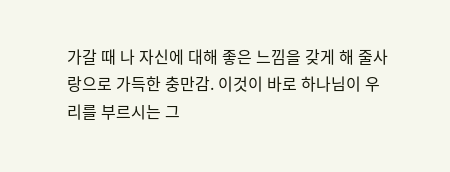가갈 때 나 자신에 대해 좋은 느낌을 갖게 해 줄사랑으로 가득한 충만감. 이것이 바로 하나님이 우리를 부르시는 그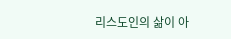리스도인의 삶이 아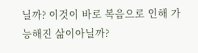닐까? 이것이 바로 복음으로 인해 가능해진 삶이아닐까?